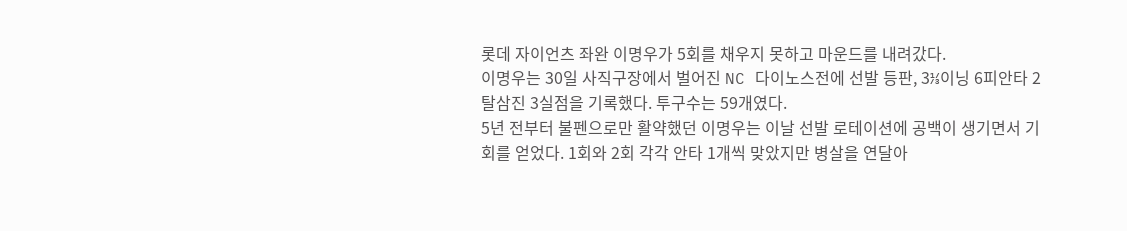롯데 자이언츠 좌완 이명우가 5회를 채우지 못하고 마운드를 내려갔다.
이명우는 30일 사직구장에서 벌어진 NC 다이노스전에 선발 등판, 3⅓이닝 6피안타 2탈삼진 3실점을 기록했다. 투구수는 59개였다.
5년 전부터 불펜으로만 활약했던 이명우는 이날 선발 로테이션에 공백이 생기면서 기회를 얻었다. 1회와 2회 각각 안타 1개씩 맞았지만 병살을 연달아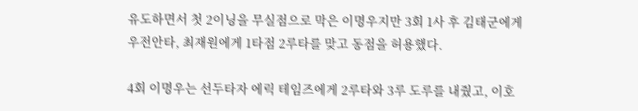유도하면서 첫 2이닝을 무실점으로 막은 이명우지만 3회 1사 후 김태군에게 우전안타, 최재원에게 1타점 2루타를 맞고 동점을 허용했다.

4회 이명우는 선두타자 에릭 테임즈에게 2루타와 3루 도루를 내줬고, 이호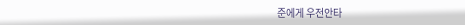준에게 우전안타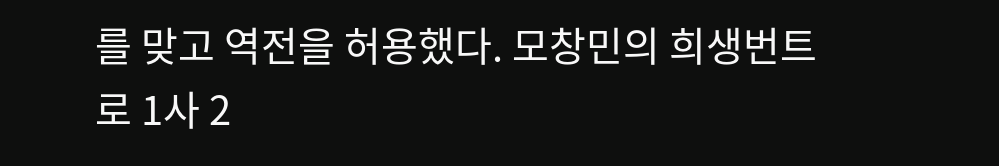를 맞고 역전을 허용했다. 모창민의 희생번트로 1사 2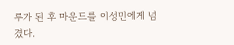루가 된 후 마운드를 이성민에게 넘겼다.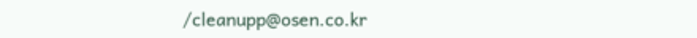/cleanupp@osen.co.kr